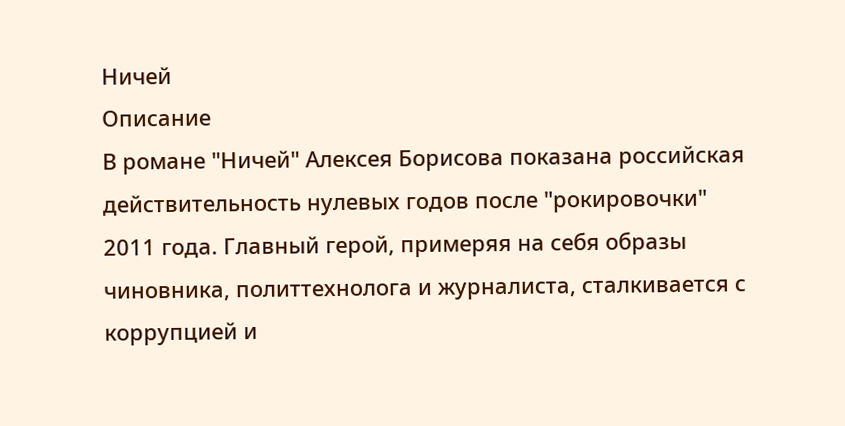Ничей
Описание
В романе "Ничей" Алексея Борисова показана российская действительность нулевых годов после "рокировочки" 2011 года. Главный герой, примеряя на себя образы чиновника, политтехнолога и журналиста, сталкивается с коррупцией и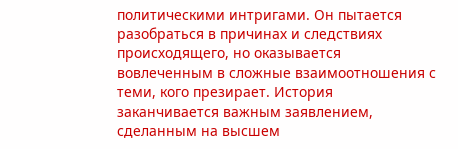политическими интригами. Он пытается разобраться в причинах и следствиях происходящего, но оказывается вовлеченным в сложные взаимоотношения с теми, кого презирает. История заканчивается важным заявлением, сделанным на высшем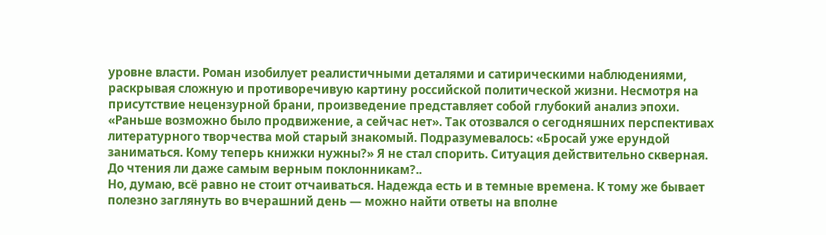уровне власти. Роман изобилует реалистичными деталями и сатирическими наблюдениями, раскрывая сложную и противоречивую картину российской политической жизни. Несмотря на присутствие нецензурной брани, произведение представляет собой глубокий анализ эпохи.
«Раньше возможно было продвижение, а сейчас нет». Так отозвался о сегодняшних перспективах литературного творчества мой старый знакомый. Подразумевалось: «Бросай уже ерундой заниматься. Кому теперь книжки нужны?» Я не стал спорить. Ситуация действительно скверная. До чтения ли даже самым верным поклонникам?..
Но, думаю, всё равно не стоит отчаиваться. Надежда есть и в темные времена. К тому же бывает полезно заглянуть во вчерашний день — можно найти ответы на вполне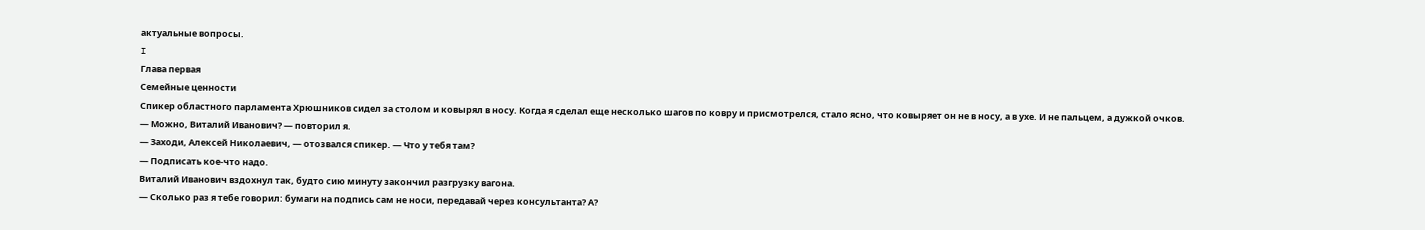актуальные вопросы.
I
Глава первая
Семейные ценности
Спикер областного парламента Хрюшников сидел за столом и ковырял в носу. Когда я сделал еще несколько шагов по ковру и присмотрелся, стало ясно, что ковыряет он не в носу, а в ухе. И не пальцем, а дужкой очков.
— Можно, Виталий Иванович? — повторил я.
— Заходи, Алексей Николаевич, — отозвался спикер. — Что у тебя там?
— Подписать кое-что надо.
Виталий Иванович вздохнул так, будто сию минуту закончил разгрузку вагона.
— Сколько раз я тебе говорил: бумаги на подпись сам не носи, передавай через консультанта? А?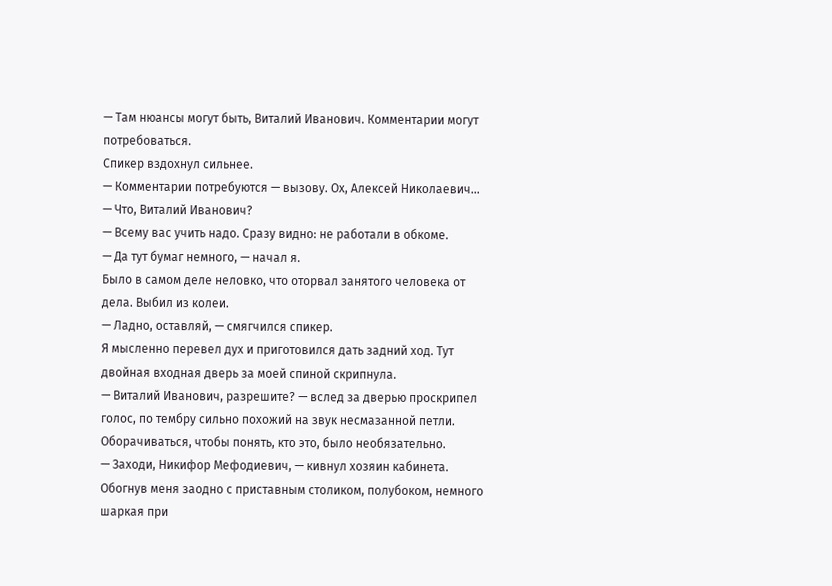— Там нюансы могут быть, Виталий Иванович. Комментарии могут потребоваться.
Спикер вздохнул сильнее.
— Комментарии потребуются — вызову. Ох, Алексей Николаевич…
— Что, Виталий Иванович?
— Всему вас учить надо. Сразу видно: не работали в обкоме.
— Да тут бумаг немного, — начал я.
Было в самом деле неловко, что оторвал занятого человека от дела. Выбил из колеи.
— Ладно, оставляй, — смягчился спикер.
Я мысленно перевел дух и приготовился дать задний ход. Тут двойная входная дверь за моей спиной скрипнула.
— Виталий Иванович, разрешите? — вслед за дверью проскрипел голос, по тембру сильно похожий на звук несмазанной петли.
Оборачиваться, чтобы понять, кто это, было необязательно.
— Заходи, Никифор Мефодиевич, — кивнул хозяин кабинета.
Обогнув меня заодно с приставным столиком, полубоком, немного шаркая при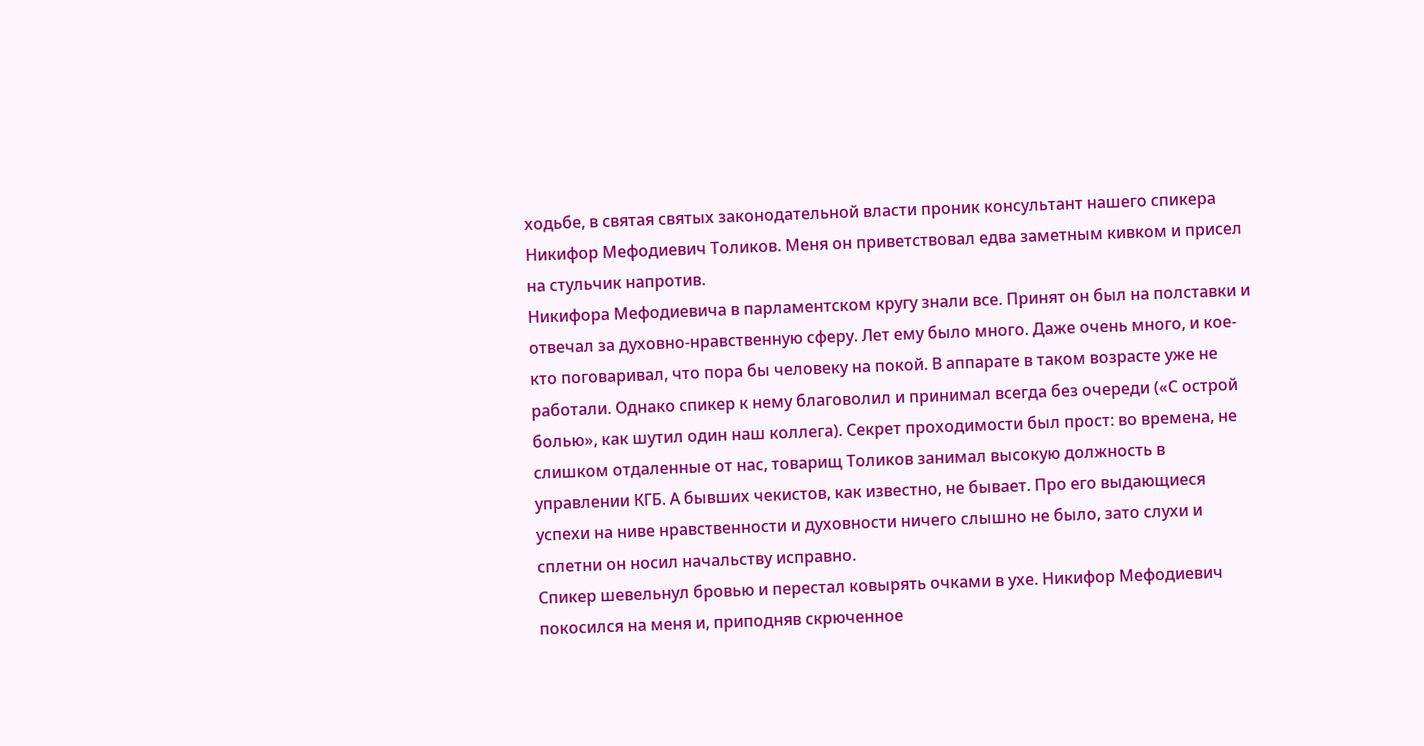ходьбе, в святая святых законодательной власти проник консультант нашего спикера Никифор Мефодиевич Толиков. Меня он приветствовал едва заметным кивком и присел на стульчик напротив.
Никифора Мефодиевича в парламентском кругу знали все. Принят он был на полставки и отвечал за духовно-нравственную сферу. Лет ему было много. Даже очень много, и кое-кто поговаривал, что пора бы человеку на покой. В аппарате в таком возрасте уже не работали. Однако спикер к нему благоволил и принимал всегда без очереди («С острой болью», как шутил один наш коллега). Секрет проходимости был прост: во времена, не слишком отдаленные от нас, товарищ Толиков занимал высокую должность в управлении КГБ. А бывших чекистов, как известно, не бывает. Про его выдающиеся успехи на ниве нравственности и духовности ничего слышно не было, зато слухи и сплетни он носил начальству исправно.
Спикер шевельнул бровью и перестал ковырять очками в ухе. Никифор Мефодиевич покосился на меня и, приподняв скрюченное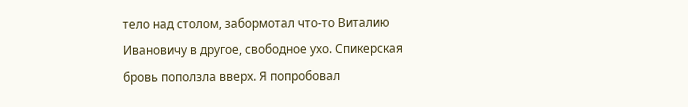тело над столом, забормотал что-то Виталию Ивановичу в другое, свободное ухо. Спикерская бровь поползла вверх. Я попробовал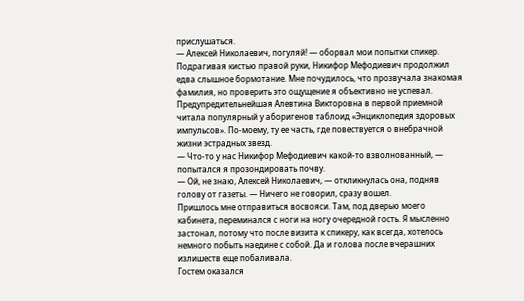прислушаться.
— Алексей Николаевич, погуляй! — оборвал мои попытки спикер.
Подрагивая кистью правой руки, Никифор Мефодиевич продолжил едва слышное бормотание. Мне почудилось, что прозвучала знакомая фамилия, но проверить это ощущение я объективно не успевал.
Предупредительнейшая Алевтина Викторовна в первой приемной читала популярный у аборигенов таблоид «Энциклопедия здоровых импульсов». По-моему, ту ее часть, где повествуется о внебрачной жизни эстрадных звезд.
— Что-то у нас Никифор Мефодиевич какой-то взволнованный, — попытался я прозондировать почву.
— Ой, не знаю, Алексей Николаевич, — откликнулась она, подняв голову от газеты. — Ничего не говорил, сразу вошел.
Пришлось мне отправиться восвояси. Там, под дверью моего кабинета, переминался с ноги на ногу очередной гость. Я мысленно застонал, потому что после визита к спикеру, как всегда, хотелось немного побыть наедине с собой. Да и голова после вчерашних излишеств еще побаливала.
Гостем оказался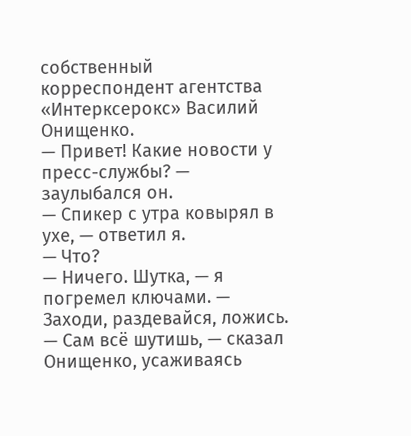собственный корреспондент агентства «Интерксерокс» Василий Онищенко.
— Привет! Какие новости у пресс-службы? — заулыбался он.
— Спикер с утра ковырял в ухе, — ответил я.
— Что?
— Ничего. Шутка, — я погремел ключами. — Заходи, раздевайся, ложись.
— Сам всё шутишь, — сказал Онищенко, усаживаясь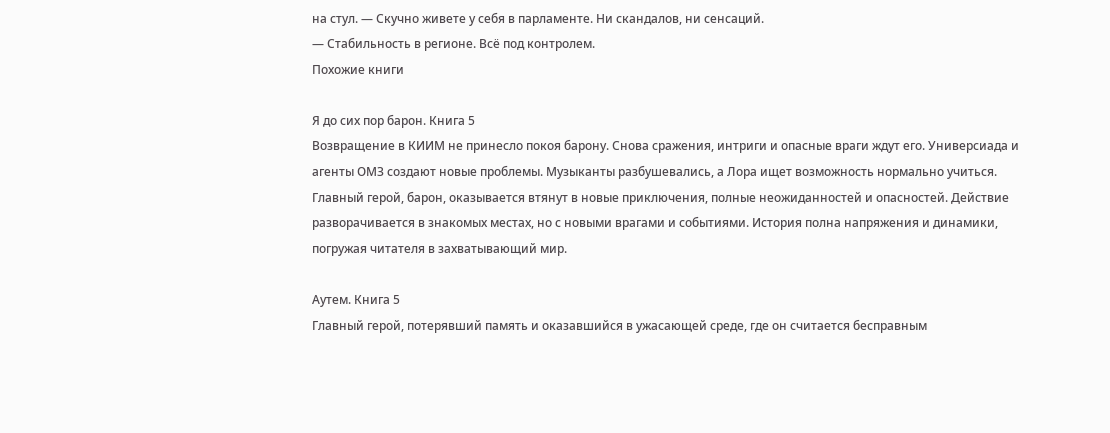на стул. — Скучно живете у себя в парламенте. Ни скандалов, ни сенсаций.
— Стабильность в регионе. Всё под контролем.
Похожие книги

Я до сих пор барон. Книга 5
Возвращение в КИИМ не принесло покоя барону. Снова сражения, интриги и опасные враги ждут его. Универсиада и агенты ОМЗ создают новые проблемы. Музыканты разбушевались, а Лора ищет возможность нормально учиться. Главный герой, барон, оказывается втянут в новые приключения, полные неожиданностей и опасностей. Действие разворачивается в знакомых местах, но с новыми врагами и событиями. История полна напряжения и динамики, погружая читателя в захватывающий мир.

Аутем. Книга 5
Главный герой, потерявший память и оказавшийся в ужасающей среде, где он считается бесправным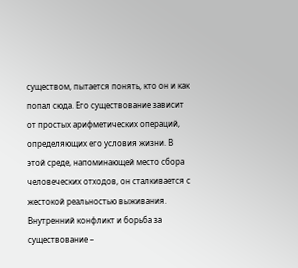существом, пытается понять, кто он и как попал сюда. Его существование зависит от простых арифметических операций, определяющих его условия жизни. В этой среде, напоминающей место сбора человеческих отходов, он сталкивается с жестокой реальностью выживания. Внутренний конфликт и борьба за существование –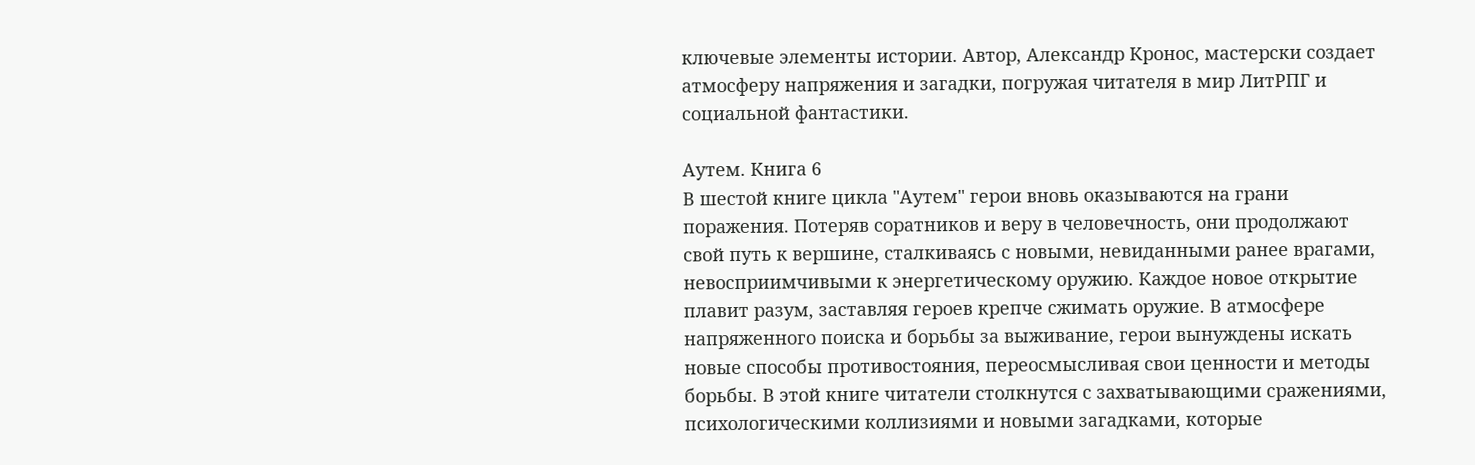ключевые элементы истории. Автор, Александр Кронос, мастерски создает атмосферу напряжения и загадки, погружая читателя в мир ЛитРПГ и социальной фантастики.

Аутем. Книга 6
В шестой книге цикла "Аутем" герои вновь оказываются на грани поражения. Потеряв соратников и веру в человечность, они продолжают свой путь к вершине, сталкиваясь с новыми, невиданными ранее врагами, невосприимчивыми к энергетическому оружию. Каждое новое открытие плавит разум, заставляя героев крепче сжимать оружие. В атмосфере напряженного поиска и борьбы за выживание, герои вынуждены искать новые способы противостояния, переосмысливая свои ценности и методы борьбы. В этой книге читатели столкнутся с захватывающими сражениями, психологическими коллизиями и новыми загадками, которые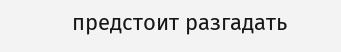предстоит разгадать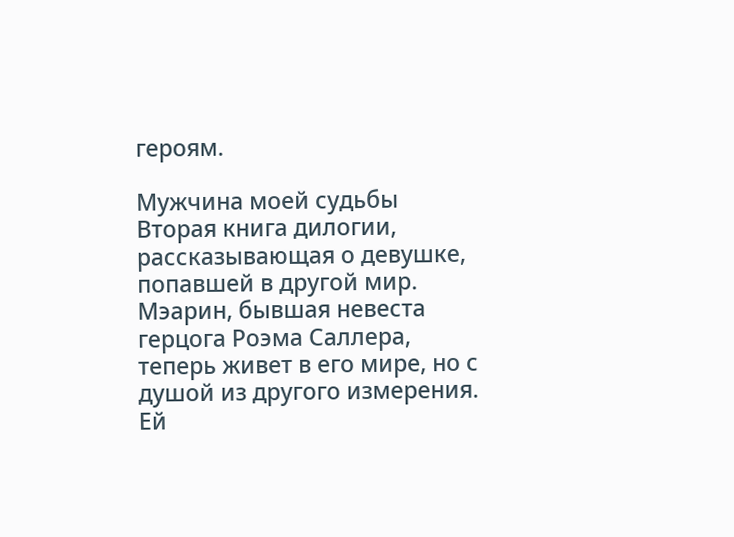героям.

Мужчина моей судьбы
Вторая книга дилогии, рассказывающая о девушке, попавшей в другой мир. Мэарин, бывшая невеста герцога Роэма Саллера, теперь живет в его мире, но с душой из другого измерения. Ей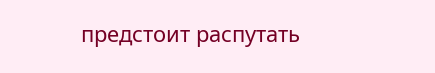предстоит распутать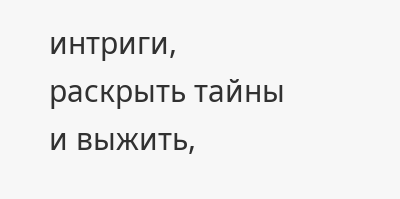интриги, раскрыть тайны и выжить,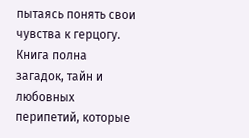пытаясь понять свои чувства к герцогу. Книга полна загадок, тайн и любовных перипетий, которые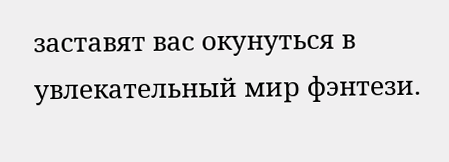заставят вас окунуться в увлекательный мир фэнтези.